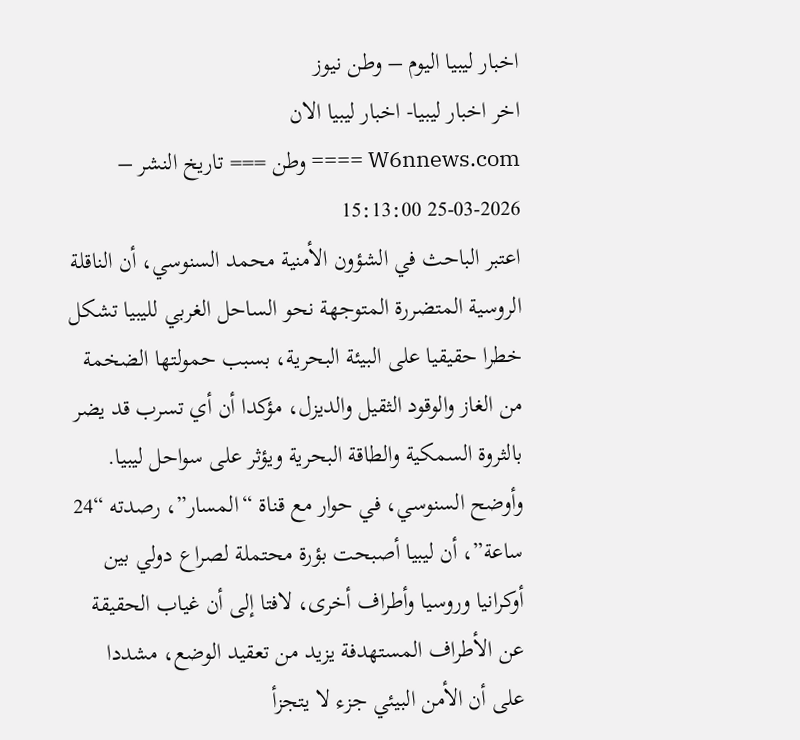اخبار ليبيا اليوم – وطن نيوز
اخر اخبار ليبيا- اخبار ليبيا الان
W6nnews.com ==== وطن === تاريخ النشر – 2026-03-25 15:13:00
اعتبر الباحث في الشؤون الأمنية محمد السنوسي، أن الناقلة الروسية المتضررة المتوجهة نحو الساحل الغربي لليبيا تشكل خطرا حقيقيا على البيئة البحرية، بسبب حمولتها الضخمة من الغاز والوقود الثقيل والديزل، مؤكدا أن أي تسرب قد يضر بالثروة السمكية والطاقة البحرية ويؤثر على سواحل ليبيا. وأوضح السنوسي، في حوار مع قناة “المسار”، رصدته “24 ساعة”، أن ليبيا أصبحت بؤرة محتملة لصراع دولي بين أوكرانيا وروسيا وأطراف أخرى، لافتا إلى أن غياب الحقيقة عن الأطراف المستهدفة يزيد من تعقيد الوضع، مشددا على أن الأمن البيئي جزء لا يتجزأ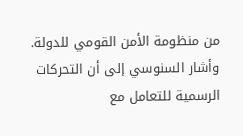من منظومة الأمن القومي للدولة. وأشار السنوسي إلى أن التحركات الرسمية للتعامل مع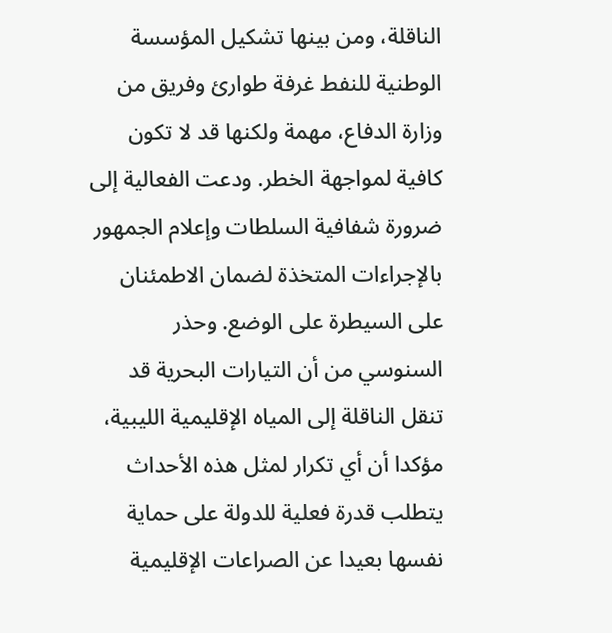الناقلة، ومن بينها تشكيل المؤسسة الوطنية للنفط غرفة طوارئ وفريق من وزارة الدفاع، مهمة ولكنها قد لا تكون كافية لمواجهة الخطر. ودعت الفعالية إلى ضرورة شفافية السلطات وإعلام الجمهور بالإجراءات المتخذة لضمان الاطمئنان على السيطرة على الوضع. وحذر السنوسي من أن التيارات البحرية قد تنقل الناقلة إلى المياه الإقليمية الليبية، مؤكدا أن أي تكرار لمثل هذه الأحداث يتطلب قدرة فعلية للدولة على حماية نفسها بعيدا عن الصراعات الإقليمية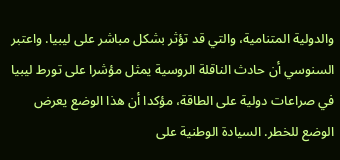والدولية المتنامية، والتي قد تؤثر بشكل مباشر على ليبيا. واعتبر السنوسي أن حادث الناقلة الروسية يمثل مؤشرا على تورط ليبيا في صراعات دولية على الطاقة، مؤكدا أن هذا الوضع يعرض الوضع للخطر. السيادة الوطنية على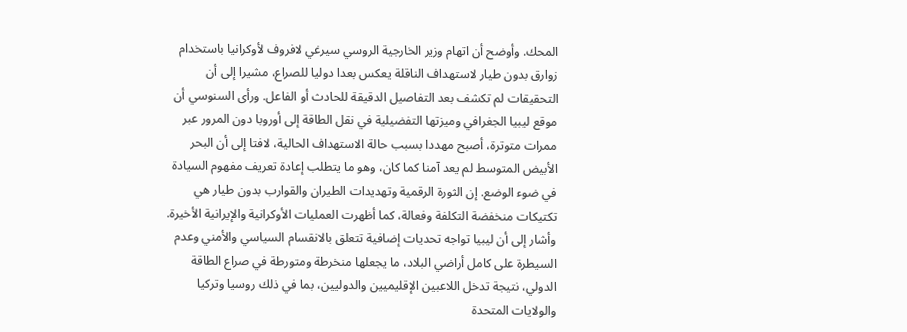المحك. وأوضح أن اتهام وزير الخارجية الروسي سيرغي لافروف لأوكرانيا باستخدام زوارق بدون طيار لاستهداف الناقلة يعكس بعدا دوليا للصراع، مشيرا إلى أن التحقيقات لم تكشف بعد التفاصيل الدقيقة للحادث أو الفاعل. ورأى السنوسي أن موقع ليبيا الجغرافي وميزتها التفضيلية في نقل الطاقة إلى أوروبا دون المرور عبر ممرات متوترة، أصبح مهددا بسبب حالة الاستهداف الحالية، لافتا إلى أن البحر الأبيض المتوسط لم يعد آمنا كما كان، وهو ما يتطلب إعادة تعريف مفهوم السيادة في ضوء الوضع. إن الثورة الرقمية وتهديدات الطيران والقوارب بدون طيار هي تكتيكات منخفضة التكلفة وفعالة، كما أظهرت العمليات الأوكرانية والإيرانية الأخيرة. وأشار إلى أن ليبيا تواجه تحديات إضافية تتعلق بالانقسام السياسي والأمني وعدم السيطرة على كامل أراضي البلاد، ما يجعلها منخرطة ومتورطة في صراع الطاقة الدولي، نتيجة تدخل اللاعبين الإقليميين والدوليين، بما في ذلك روسيا وتركيا والولايات المتحدة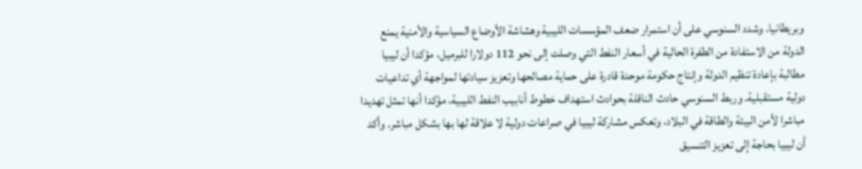وبريطانيا. وشدد السنوسي على أن استمرار ضعف المؤسسات الليبية وهشاشة الأوضاع السياسية والأمنية يمنع الدولة من الاستفادة من الطفرة الحالية في أسعار النفط التي وصلت إلى نحو 112 دولارا للبرميل، مؤكدا أن ليبيا مطالبة بإعادة تنظيم الدولة وإنتاج حكومة موحدة قادرة على حماية مصالحها وتعزيز سيادتها لمواجهة أي تداعيات دولية مستقبلية. وربط السنوسي حادث الناقلة بحوادث استهداف خطوط أنابيب النفط الليبية، مؤكدا أنها تمثل تهديدا مباشرا لأمن البيئة والطاقة في البلاد، وتعكس مشاركة ليبيا في صراعات دولية لا علاقة لها بها بشكل مباشر. وأكد أن ليبيا بحاجة إلى تعزيز التنسيق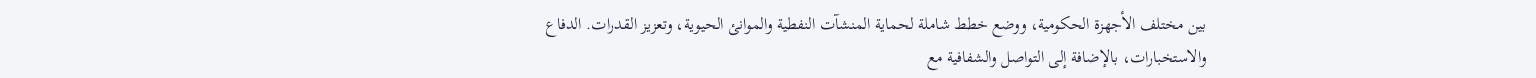بين مختلف الأجهزة الحكومية، ووضع خطط شاملة لحماية المنشآت النفطية والموانئ الحيوية، وتعزيز القدرات. الدفاع والاستخبارات، بالإضافة إلى التواصل والشفافية مع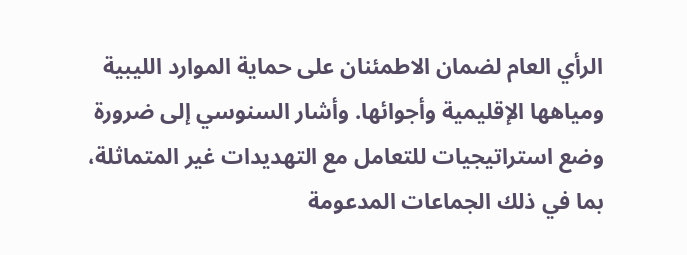الرأي العام لضمان الاطمئنان على حماية الموارد الليبية ومياهها الإقليمية وأجوائها. وأشار السنوسي إلى ضرورة وضع استراتيجيات للتعامل مع التهديدات غير المتماثلة، بما في ذلك الجماعات المدعومة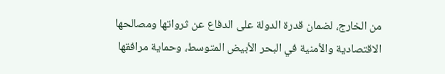من الخارج، لضمان قدرة الدولة على الدفاع عن ثرواتها ومصالحها الاقتصادية والأمنية في البحر الأبيض المتوسط، وحماية مرافقها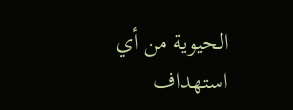الحيوية من أي استهداف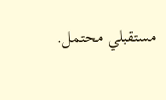مستقبلي محتمل.